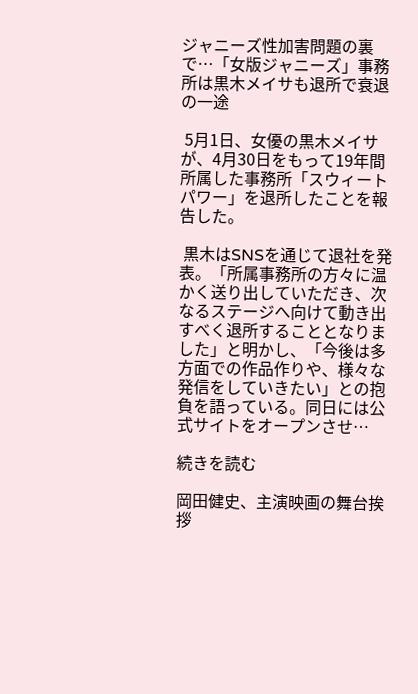ジャニーズ性加害問題の裏で…「女版ジャニーズ」事務所は黒木メイサも退所で衰退の一途

 5月1日、女優の黒木メイサが、4月30日をもって19年間所属した事務所「スウィートパワー」を退所したことを報告した。

 黒木はSNSを通じて退社を発表。「所属事務所の方々に温かく送り出していただき、次なるステージへ向けて動き出すべく退所することとなりました」と明かし、「今後は多方面での作品作りや、様々な発信をしていきたい」との抱負を語っている。同日には公式サイトをオープンさせ…

続きを読む

岡田健史、主演映画の舞台挨拶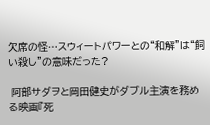欠席の怪…スウィートパワーとの“和解”は“飼い殺し”の意味だった?

 阿部サダヲと岡田健史がダブル主演を務める映画『死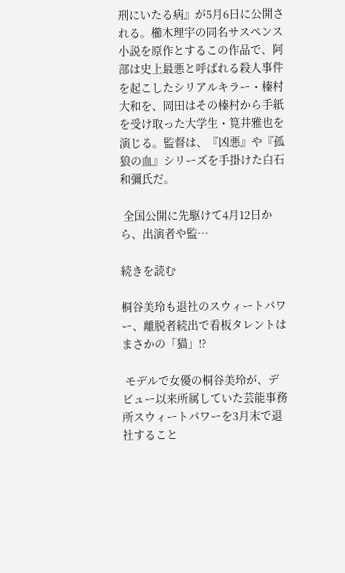刑にいたる病』が5月6日に公開される。櫛木理宇の同名サスペンス小説を原作とするこの作品で、阿部は史上最悪と呼ばれる殺人事件を起こしたシリアルキラー・榛村大和を、岡田はその榛村から手紙を受け取った大学生・筧井雅也を演じる。監督は、『凶悪』や『孤狼の血』シリーズを手掛けた白石和彌氏だ。

 全国公開に先駆けて4月12日から、出演者や監…

続きを読む

桐谷美玲も退社のスウィートパワー、離脱者続出で看板タレントはまさかの「猫」!?

 モデルで女優の桐谷美玲が、デビュー以来所属していた芸能事務所スウィートパワーを3月末で退社すること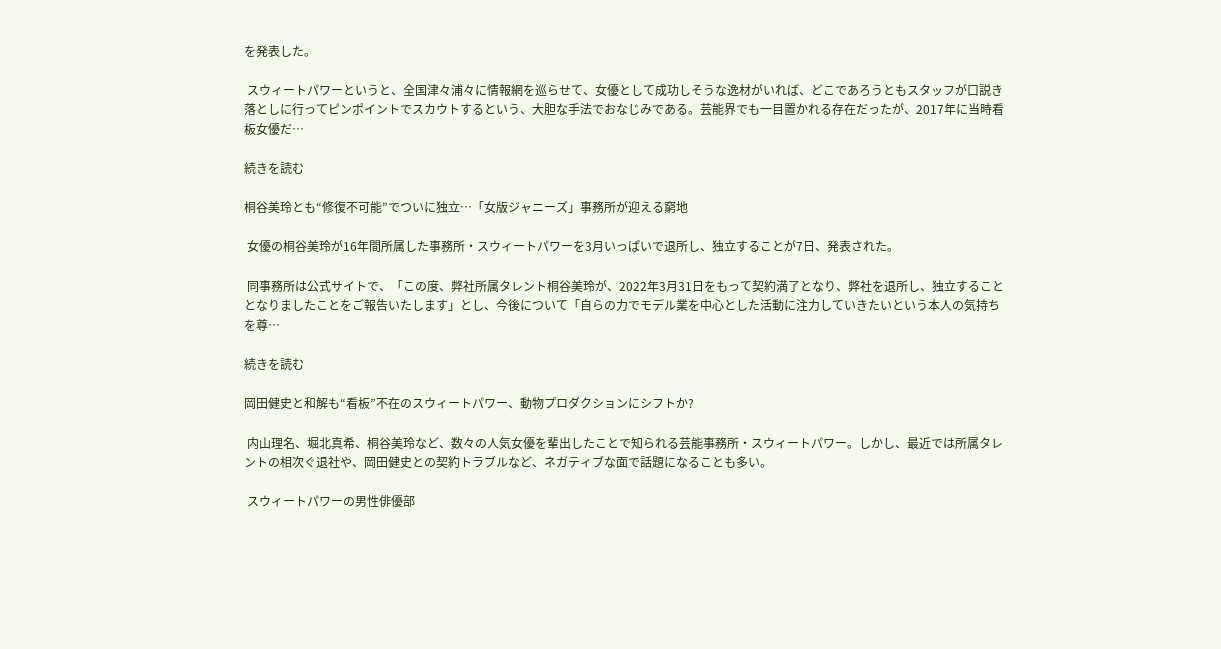を発表した。

 スウィートパワーというと、全国津々浦々に情報網を巡らせて、女優として成功しそうな逸材がいれば、どこであろうともスタッフが口説き落としに行ってピンポイントでスカウトするという、大胆な手法でおなじみである。芸能界でも一目置かれる存在だったが、2017年に当時看板女優だ…

続きを読む

桐谷美玲とも“修復不可能”でついに独立…「女版ジャニーズ」事務所が迎える窮地

 女優の桐谷美玲が16年間所属した事務所・スウィートパワーを3月いっぱいで退所し、独立することが7日、発表された。

 同事務所は公式サイトで、「この度、弊社所属タレント桐谷美玲が、2022年3月31日をもって契約満了となり、弊社を退所し、独立することとなりましたことをご報告いたします」とし、今後について「自らの力でモデル業を中心とした活動に注力していきたいという本人の気持ちを尊…

続きを読む

岡田健史と和解も“看板”不在のスウィートパワー、動物プロダクションにシフトか?

 内山理名、堀北真希、桐谷美玲など、数々の人気女優を輩出したことで知られる芸能事務所・スウィートパワー。しかし、最近では所属タレントの相次ぐ退社や、岡田健史との契約トラブルなど、ネガティブな面で話題になることも多い。

 スウィートパワーの男性俳優部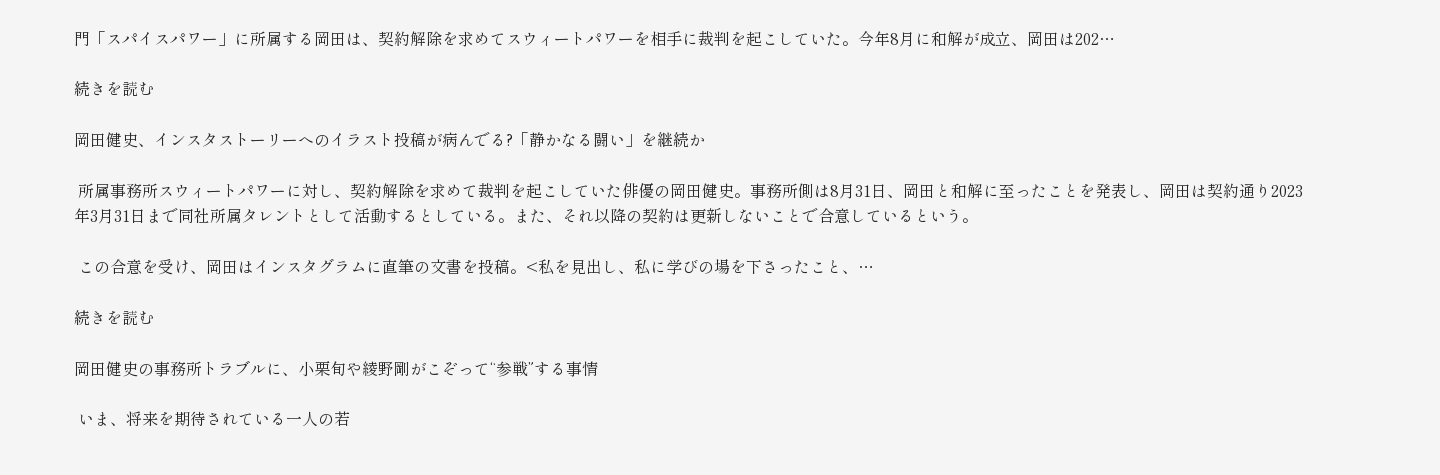門「スパイスパワー」に所属する岡田は、契約解除を求めてスウィートパワーを相手に裁判を起こしていた。今年8月に和解が成立、岡田は202…

続きを読む

岡田健史、インスタストーリーへのイラスト投稿が病んでる?「静かなる闘い」を継続か

 所属事務所スウィートパワーに対し、契約解除を求めて裁判を起こしていた俳優の岡田健史。事務所側は8月31日、岡田と和解に至ったことを発表し、岡田は契約通り2023年3月31日まで同社所属タレントとして活動するとしている。また、それ以降の契約は更新しないことで合意しているという。

 この合意を受け、岡田はインスタグラムに直筆の文書を投稿。<私を見出し、私に学びの場を下さったこと、…

続きを読む

岡田健史の事務所トラブルに、小栗旬や綾野剛がこぞって“参戦”する事情

 いま、将来を期待されている一人の若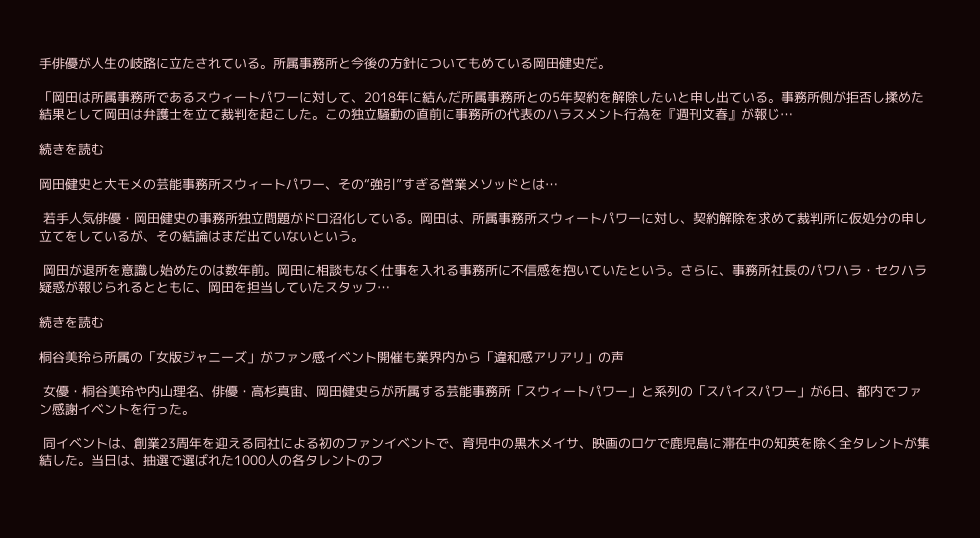手俳優が人生の岐路に立たされている。所属事務所と今後の方針についてもめている岡田健史だ。

「岡田は所属事務所であるスウィートパワーに対して、2018年に結んだ所属事務所との5年契約を解除したいと申し出ている。事務所側が拒否し揉めた結果として岡田は弁護士を立て裁判を起こした。この独立騒動の直前に事務所の代表のハラスメント行為を『週刊文春』が報じ…

続きを読む

岡田健史と大モメの芸能事務所スウィートパワー、その“強引”すぎる営業メソッドとは…

 若手人気俳優・岡田健史の事務所独立問題がドロ沼化している。岡田は、所属事務所スウィートパワーに対し、契約解除を求めて裁判所に仮処分の申し立てをしているが、その結論はまだ出ていないという。

 岡田が退所を意識し始めたのは数年前。岡田に相談もなく仕事を入れる事務所に不信感を抱いていたという。さらに、事務所社長のパワハラ・セクハラ疑惑が報じられるとともに、岡田を担当していたスタッフ…

続きを読む

桐谷美玲ら所属の「女版ジャニーズ」がファン感イベント開催も業界内から「違和感アリアリ」の声

 女優・桐谷美玲や内山理名、俳優・高杉真宙、岡田健史らが所属する芸能事務所「スウィートパワー」と系列の「スパイスパワー」が6日、都内でファン感謝イベントを行った。

 同イベントは、創業23周年を迎える同社による初のファンイベントで、育児中の黒木メイサ、映画のロケで鹿児島に滞在中の知英を除く全タレントが集結した。当日は、抽選で選ばれた1000人の各タレントのフ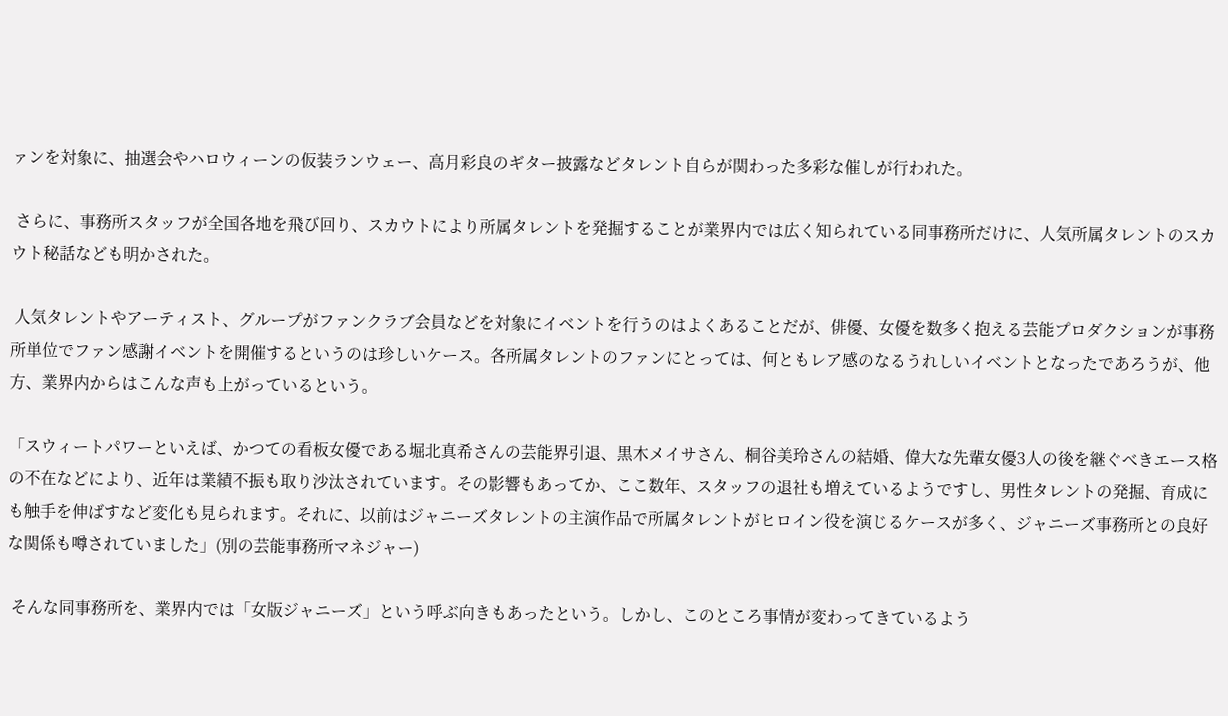ァンを対象に、抽選会やハロウィーンの仮装ランウェー、高月彩良のギター披露などタレント自らが関わった多彩な催しが行われた。

 さらに、事務所スタッフが全国各地を飛び回り、スカウトにより所属タレントを発掘することが業界内では広く知られている同事務所だけに、人気所属タレントのスカウト秘話なども明かされた。

 人気タレントやアーティスト、グループがファンクラブ会員などを対象にイベントを行うのはよくあることだが、俳優、女優を数多く抱える芸能プロダクションが事務所単位でファン感謝イベントを開催するというのは珍しいケース。各所属タレントのファンにとっては、何ともレア感のなるうれしいイベントとなったであろうが、他方、業界内からはこんな声も上がっているという。

「スウィートパワーといえば、かつての看板女優である堀北真希さんの芸能界引退、黒木メイサさん、桐谷美玲さんの結婚、偉大な先輩女優3人の後を継ぐべきエース格の不在などにより、近年は業績不振も取り沙汰されています。その影響もあってか、ここ数年、スタッフの退社も増えているようですし、男性タレントの発掘、育成にも触手を伸ばすなど変化も見られます。それに、以前はジャニーズタレントの主演作品で所属タレントがヒロイン役を演じるケースが多く、ジャニーズ事務所との良好な関係も噂されていました」(別の芸能事務所マネジャー)

 そんな同事務所を、業界内では「女版ジャニーズ」という呼ぶ向きもあったという。しかし、このところ事情が変わってきているよう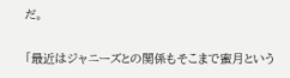だ。

「最近はジャニーズとの関係もそこまで蜜月という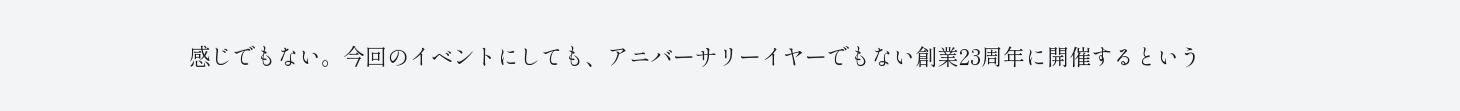感じでもない。今回のイベントにしても、アニバーサリーイヤーでもない創業23周年に開催するという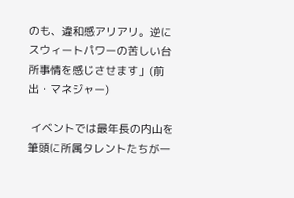のも、違和感アリアリ。逆にスウィートパワーの苦しい台所事情を感じさせます」(前出・マネジャー)

 イベントでは最年長の内山を筆頭に所属タレントたちが一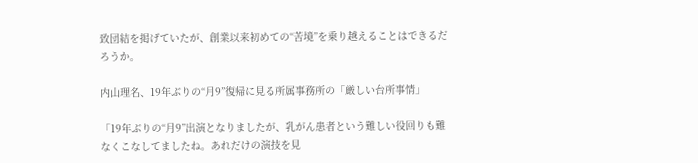致団結を掲げていたが、創業以来初めての“苦境”を乗り越えることはできるだろうか。

内山理名、19年ぶりの“月9”復帰に見る所属事務所の「厳しい台所事情」

「19年ぶりの“月9”出演となりましたが、乳がん患者という難しい役回りも難なくこなしてましたね。あれだけの演技を見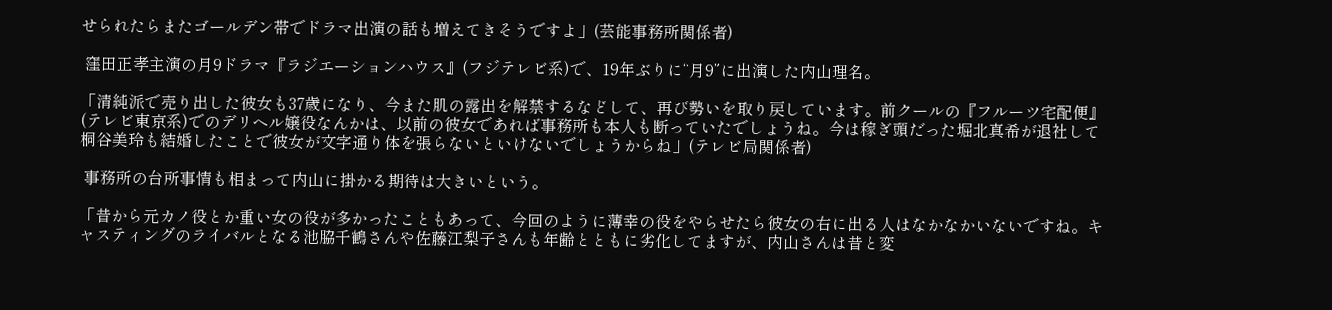せられたらまたゴールデン帯でドラマ出演の話も増えてきそうですよ」(芸能事務所関係者)

 窪田正孝主演の月9ドラマ『ラジエーションハウス』(フジテレビ系)で、19年ぶりに“月9”に出演した内山理名。

「清純派で売り出した彼女も37歳になり、今また肌の露出を解禁するなどして、再び勢いを取り戻しています。前クールの『フルーツ宅配便』(テレビ東京系)でのデリヘル嬢役なんかは、以前の彼女であれば事務所も本人も断っていたでしょうね。今は稼ぎ頭だった堀北真希が退社して桐谷美玲も結婚したことで彼女が文字通り体を張らないといけないでしょうからね」(テレビ局関係者)

 事務所の台所事情も相まって内山に掛かる期待は大きいという。

「昔から元カノ役とか重い女の役が多かったこともあって、今回のように薄幸の役をやらせたら彼女の右に出る人はなかなかいないですね。キャスティングのライバルとなる池脇千鶴さんや佐藤江梨子さんも年齢とともに劣化してますが、内山さんは昔と変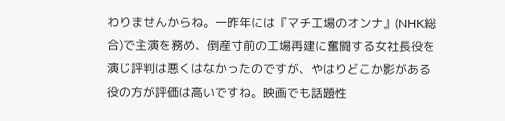わりませんからね。一昨年には『マチ工場のオンナ』(NHK総合)で主演を務め、倒産寸前の工場再建に奮闘する女社長役を演じ評判は悪くはなかったのですが、やはりどこか影がある役の方が評価は高いですね。映画でも話題性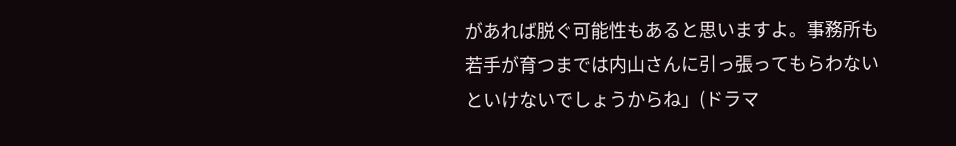があれば脱ぐ可能性もあると思いますよ。事務所も若手が育つまでは内山さんに引っ張ってもらわないといけないでしょうからね」(ドラマ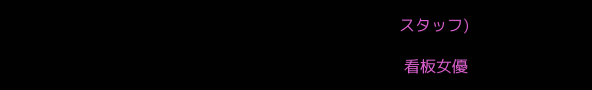スタッフ)

 看板女優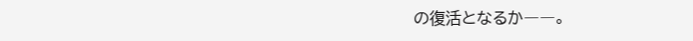の復活となるか――。